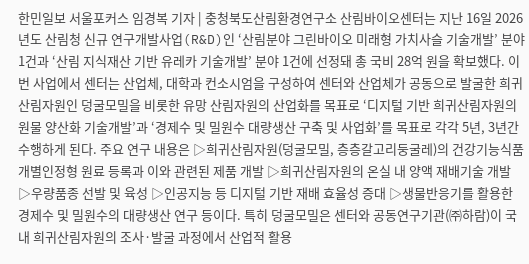한민일보 서울포커스 임경복 기자 | 충청북도산림환경연구소 산림바이오센터는 지난 16일 2026년도 산림청 신규 연구개발사업(R&D)인 ‘산림분야 그린바이오 미래형 가치사슬 기술개발’ 분야 1건과 ‘산림 지식재산 기반 유레카 기술개발’ 분야 1건에 선정돼 총 국비 28억 원을 확보했다. 이번 사업에서 센터는 산업체, 대학과 컨소시엄을 구성하여 센터와 산업체가 공동으로 발굴한 희귀 산림자원인 덩굴모밀을 비롯한 유망 산림자원의 산업화를 목표로 ‘디지털 기반 희귀산림자원의 원물 양산화 기술개발’과 ‘경제수 및 밀원수 대량생산 구축 및 사업화’를 목표로 각각 5년, 3년간 수행하게 된다. 주요 연구 내용은 ▷희귀산림자원(덩굴모밀, 층층갈고리둥굴레)의 건강기능식품 개별인정형 원료 등록과 이와 관련된 제품 개발 ▷희귀산림자원의 온실 내 양액 재배기술 개발 ▷우량품종 선발 및 육성 ▷인공지능 등 디지털 기반 재배 효율성 증대 ▷생물반응기를 활용한 경제수 및 밀원수의 대량생산 연구 등이다. 특히 덩굴모밀은 센터와 공동연구기관(㈜하람)이 국내 희귀산림자원의 조사·발굴 과정에서 산업적 활용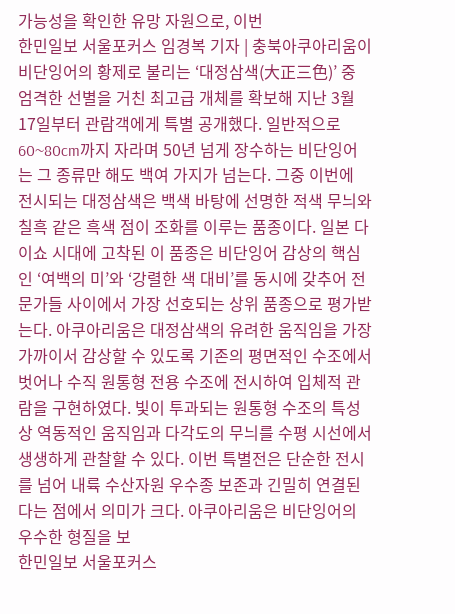가능성을 확인한 유망 자원으로, 이번
한민일보 서울포커스 임경복 기자 | 충북아쿠아리움이 비단잉어의 황제로 불리는 ‘대정삼색(大正三色)’ 중 엄격한 선별을 거친 최고급 개체를 확보해 지난 3월 17일부터 관람객에게 특별 공개했다. 일반적으로 60~80cm까지 자라며 50년 넘게 장수하는 비단잉어는 그 종류만 해도 백여 가지가 넘는다. 그중 이번에 전시되는 대정삼색은 백색 바탕에 선명한 적색 무늬와 칠흑 같은 흑색 점이 조화를 이루는 품종이다. 일본 다이쇼 시대에 고착된 이 품종은 비단잉어 감상의 핵심인 ‘여백의 미’와 ‘강렬한 색 대비’를 동시에 갖추어 전문가들 사이에서 가장 선호되는 상위 품종으로 평가받는다. 아쿠아리움은 대정삼색의 유려한 움직임을 가장 가까이서 감상할 수 있도록 기존의 평면적인 수조에서 벗어나 수직 원통형 전용 수조에 전시하여 입체적 관람을 구현하였다. 빛이 투과되는 원통형 수조의 특성상 역동적인 움직임과 다각도의 무늬를 수평 시선에서 생생하게 관찰할 수 있다. 이번 특별전은 단순한 전시를 넘어 내륙 수산자원 우수종 보존과 긴밀히 연결된다는 점에서 의미가 크다. 아쿠아리움은 비단잉어의 우수한 형질을 보
한민일보 서울포커스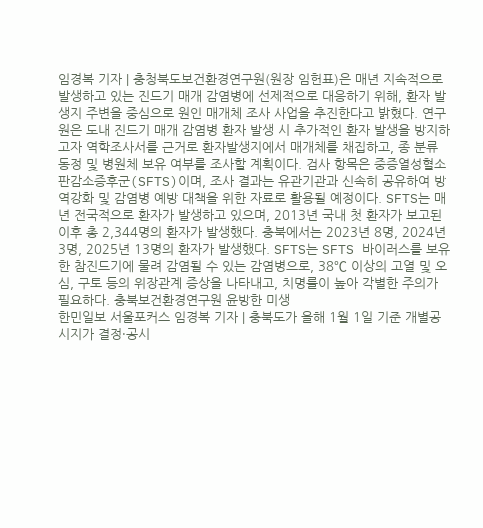임경복 기자 | 충청북도보건환경연구원(원장 임헌표)은 매년 지속적으로 발생하고 있는 진드기 매개 감염병에 선제적으로 대응하기 위해, 환자 발생지 주변을 중심으로 원인 매개체 조사 사업을 추진한다고 밝혔다. 연구원은 도내 진드기 매개 감염병 환자 발생 시 추가적인 환자 발생을 방지하고자 역학조사서를 근거로 환자발생지에서 매개체를 채집하고, 종 분류 동정 및 병원체 보유 여부를 조사할 계획이다. 검사 항목은 중증열성혈소판감소증후군(SFTS)이며, 조사 결과는 유관기관과 신속히 공유하여 방역강화 및 감염병 예방 대책을 위한 자료로 활용될 예정이다. SFTS는 매년 전국적으로 환자가 발생하고 있으며, 2013년 국내 첫 환자가 보고된 이후 총 2,344명의 환자가 발생했다. 충북에서는 2023년 8명, 2024년 3명, 2025년 13명의 환자가 발생했다. SFTS는 SFTS 바이러스를 보유한 참진드기에 물려 감염될 수 있는 감염병으로, 38℃ 이상의 고열 및 오심, 구토 등의 위장관계 증상을 나타내고, 치명률이 높아 각별한 주의가 필요하다. 충북보건환경연구원 윤방한 미생
한민일보 서울포커스 임경복 기자 | 충북도가 올해 1월 1일 기준 개별공시지가 결정·공시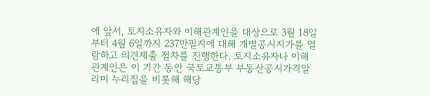에 앞서, 토지소유자와 이해관계인을 대상으로 3월 18일부터 4월 6일까지 237만필지에 대해 개별공시지가를 열람하고 의견제출 절차를 진행한다. 토지소유자나 이해관계인은 이 기간 동안 국토교통부 부동산공시가격알리미 누리집을 비롯해 해당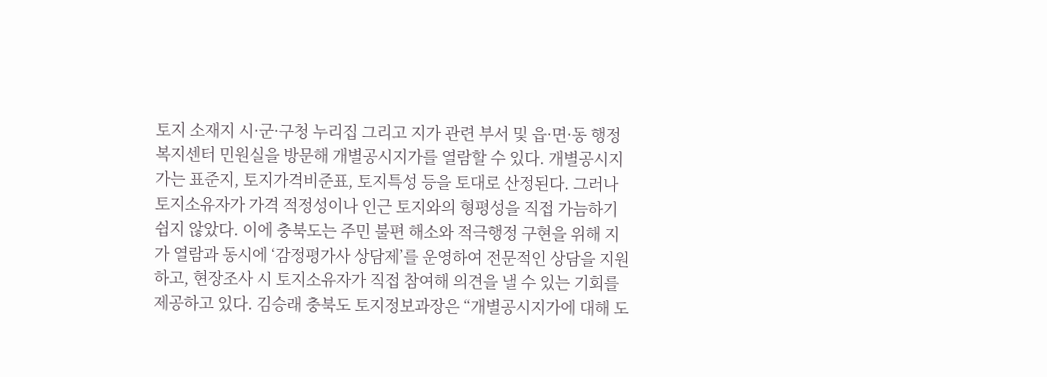토지 소재지 시·군·구청 누리집 그리고 지가 관련 부서 및 읍·면·동 행정복지센터 민원실을 방문해 개별공시지가를 열람할 수 있다. 개별공시지가는 표준지, 토지가격비준표, 토지특성 등을 토대로 산정된다. 그러나 토지소유자가 가격 적정성이나 인근 토지와의 형평성을 직접 가늠하기 쉽지 않았다. 이에 충북도는 주민 불편 해소와 적극행정 구현을 위해 지가 열람과 동시에 ‘감정평가사 상담제’를 운영하여 전문적인 상담을 지원하고, 현장조사 시 토지소유자가 직접 참여해 의견을 낼 수 있는 기회를 제공하고 있다. 김승래 충북도 토지정보과장은 “개별공시지가에 대해 도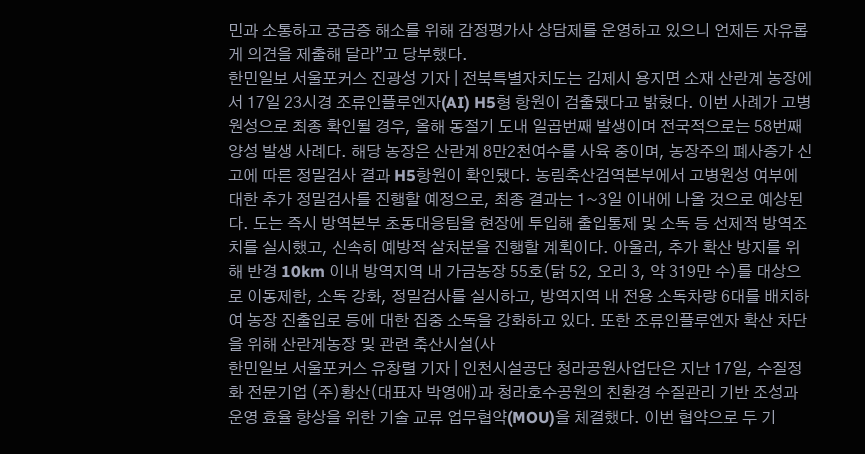민과 소통하고 궁금증 해소를 위해 감정평가사 상담제를 운영하고 있으니 언제든 자유롭게 의견을 제출해 달라”고 당부했다.
한민일보 서울포커스 진광성 기자 | 전북특별자치도는 김제시 용지면 소재 산란계 농장에서 17일 23시경 조류인플루엔자(AI) H5형 항원이 검출됐다고 밝혔다. 이번 사례가 고병원성으로 최종 확인될 경우, 올해 동절기 도내 일곱번째 발생이며 전국적으로는 58번째 양성 발생 사례다. 해당 농장은 산란계 8만2천여수를 사육 중이며, 농장주의 폐사증가 신고에 따른 정밀검사 결과 H5항원이 확인됐다. 농림축산검역본부에서 고병원성 여부에 대한 추가 정밀검사를 진행할 예정으로, 최종 결과는 1~3일 이내에 나올 것으로 예상된다. 도는 즉시 방역본부 초동대응팀을 현장에 투입해 출입통제 및 소독 등 선제적 방역조치를 실시했고, 신속히 예방적 살처분을 진행할 계획이다. 아울러, 추가 확산 방지를 위해 반경 10km 이내 방역지역 내 가금농장 55호(닭 52, 오리 3, 약 319만 수)를 대상으로 이동제한, 소독 강화, 정밀검사를 실시하고, 방역지역 내 전용 소독차량 6대를 배치하여 농장 진출입로 등에 대한 집중 소독을 강화하고 있다. 또한 조류인플루엔자 확산 차단을 위해 산란계농장 및 관련 축산시설(사
한민일보 서울포커스 유창렬 기자 | 인천시설공단 청라공원사업단은 지난 17일, 수질정화 전문기업 (주)황산(대표자 박영애)과 청라호수공원의 친환경 수질관리 기반 조성과 운영 효율 향상을 위한 기술 교류 업무협약(MOU)을 체결했다. 이번 협약으로 두 기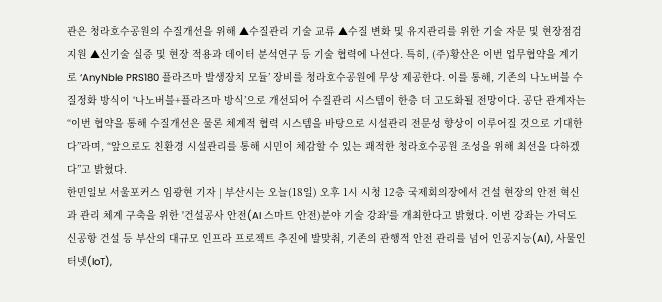관은 청라호수공원의 수질개선을 위해 ▲수질관리 기술 교류 ▲수질 변화 및 유지관리를 위한 기술 자문 및 현장점검 지원 ▲신기술 실증 및 현장 적용과 데이터 분석연구 등 기술 협력에 나선다. 특히, (주)황산은 이번 업무협약을 계기로 ‘AnyNble PRS180 플라즈마 발생장치 모듈’ 장비를 청라호수공원에 무상 제공한다. 이를 통해, 기존의 나노버블 수질정화 방식이 ‘나노버블+플라즈마 방식’으로 개선되어 수질관리 시스템이 한층 더 고도화될 전망이다. 공단 관계자는 “이번 협약을 통해 수질개선은 물론 체계적 협력 시스템을 바탕으로 시설관리 전문성 향상이 이루어질 것으로 기대한다”라며, “앞으로도 친환경 시설관리를 통해 시민이 체감할 수 있는 쾌적한 청라호수공원 조성을 위해 최선을 다하겠다”고 밝혔다.
한민일보 서울포커스 임광현 기자 | 부산시는 오늘(18일) 오후 1시 시청 12층 국제회의장에서 건설 현장의 안전 혁신과 관리 체계 구축을 위한 '건설공사 안전(AI 스마트 안전)분야 기술 강좌'를 개최한다고 밝혔다. 이번 강좌는 가덕도신공항 건설 등 부산의 대규모 인프라 프로젝트 추진에 발맞춰, 기존의 관행적 안전 관리를 넘어 인공지능(AI), 사물인터넷(IoT),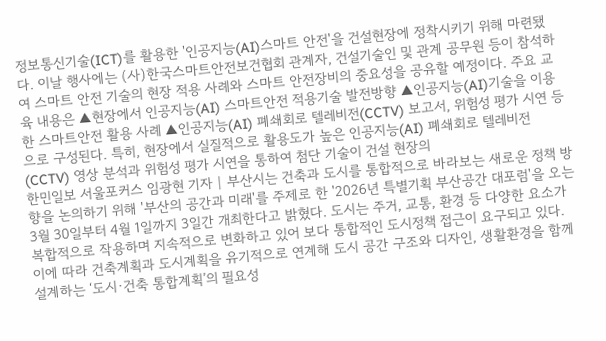정보통신기술(ICT)를 활용한 '인공지능(AI)스마트 안전'을 건설현장에 정착시키기 위해 마련됐다. 이날 행사에는 (사)한국스마트안전보건협회 관계자, 건설기술인 및 관계 공무원 등이 참석하여 스마트 안전 기술의 현장 적용 사례와 스마트 안전장비의 중요성을 공유할 예정이다. 주요 교육 내용은 ▲현장에서 인공지능(AI) 스마트안전 적용기술 발전방향 ▲인공지능(AI)기술을 이용한 스마트안전 활용 사례 ▲인공지능(AI) 폐쇄회로 텔레비전(CCTV) 보고서, 위험성 평가 시연 등으로 구성된다. 특히, 현장에서 실질적으로 활용도가 높은 인공지능(AI) 폐쇄회로 텔레비전(CCTV) 영상 분석과 위험성 평가 시연을 통하여 첨단 기술이 건설 현장의
한민일보 서울포커스 임광현 기자 | 부산시는 건축과 도시를 통합적으로 바라보는 새로운 정책 방향을 논의하기 위해 '부산의 공간과 미래'를 주제로 한 '2026년 특별기획 부산공간 대포럼'을 오는 3월 30일부터 4월 1일까지 3일간 개최한다고 밝혔다. 도시는 주거, 교통, 환경 등 다양한 요소가 복합적으로 작용하며 지속적으로 변화하고 있어 보다 통합적인 도시정책 접근이 요구되고 있다. 이에 따라 건축계획과 도시계획을 유기적으로 연계해 도시 공간 구조와 디자인, 생활환경을 함께 설계하는 ‘도시·건축 통합계획’의 필요성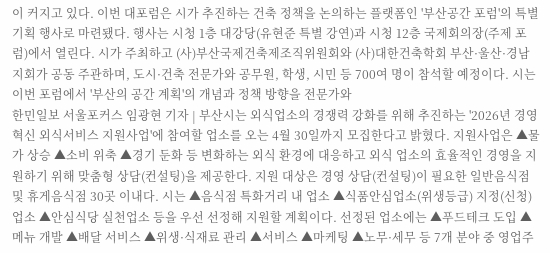이 커지고 있다. 이번 대포럼은 시가 추진하는 건축 정책을 논의하는 플랫폼인 '부산공간 포럼'의 특별기획 행사로 마련됐다. 행사는 시청 1층 대강당(유현준 특별 강연)과 시청 12층 국제회의장(주제 포럼)에서 열린다. 시가 주최하고 (사)부산국제건축제조직위원회와 (사)대한건축학회 부산·울산·경남지회가 공동 주관하며, 도시·건축 전문가와 공무원, 학생, 시민 등 700여 명이 참석할 예정이다. 시는 이번 포럼에서 '부산의 공간 계획'의 개념과 정책 방향을 전문가와
한민일보 서울포커스 임광현 기자 | 부산시는 외식업소의 경쟁력 강화를 위해 추진하는 '2026년 경영혁신 외식서비스 지원사업'에 참여할 업소를 오는 4월 30일까지 모집한다고 밝혔다. 지원사업은 ▲물가 상승 ▲소비 위축 ▲경기 둔화 등 변화하는 외식 환경에 대응하고 외식 업소의 효율적인 경영을 지원하기 위해 맞춤형 상담(컨설팅)을 제공한다. 지원 대상은 경영 상담(컨설팅)이 필요한 일반음식점 및 휴게음식점 30곳 이내다. 시는 ▲음식점 특화거리 내 업소 ▲식품안심업소(위생등급) 지정(신청) 업소 ▲안심식당 실천업소 등을 우선 선정해 지원할 계획이다. 선정된 업소에는 ▲푸드테크 도입 ▲메뉴 개발 ▲배달 서비스 ▲위생·식재료 관리 ▲서비스 ▲마케팅 ▲노무·세무 등 7개 분야 중 영업주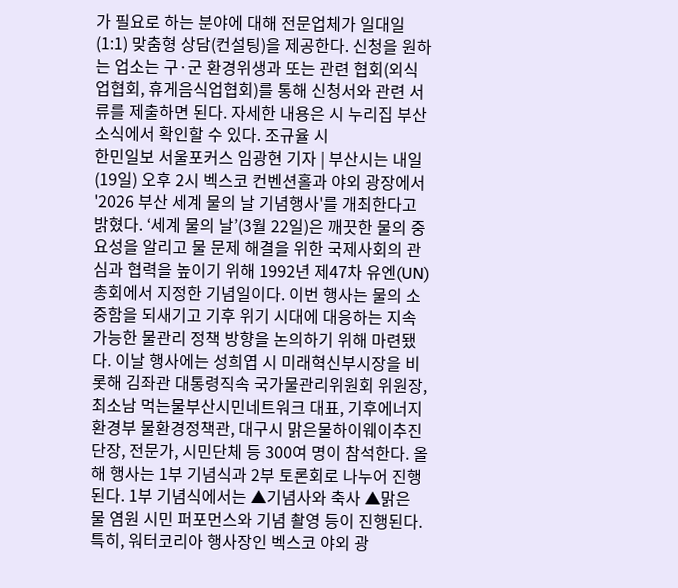가 필요로 하는 분야에 대해 전문업체가 일대일(1:1) 맞춤형 상담(컨설팅)을 제공한다. 신청을 원하는 업소는 구·군 환경위생과 또는 관련 협회(외식업협회, 휴게음식업협회)를 통해 신청서와 관련 서류를 제출하면 된다. 자세한 내용은 시 누리집 부산소식에서 확인할 수 있다. 조규율 시
한민일보 서울포커스 임광현 기자 | 부산시는 내일(19일) 오후 2시 벡스코 컨벤션홀과 야외 광장에서 '2026 부산 세계 물의 날 기념행사'를 개최한다고 밝혔다. ‘세계 물의 날’(3월 22일)은 깨끗한 물의 중요성을 알리고 물 문제 해결을 위한 국제사회의 관심과 협력을 높이기 위해 1992년 제47차 유엔(UN) 총회에서 지정한 기념일이다. 이번 행사는 물의 소중함을 되새기고 기후 위기 시대에 대응하는 지속 가능한 물관리 정책 방향을 논의하기 위해 마련됐다. 이날 행사에는 성희엽 시 미래혁신부시장을 비롯해 김좌관 대통령직속 국가물관리위원회 위원장, 최소남 먹는물부산시민네트워크 대표, 기후에너지환경부 물환경정책관, 대구시 맑은물하이웨이추진단장, 전문가, 시민단체 등 300여 명이 참석한다. 올해 행사는 1부 기념식과 2부 토론회로 나누어 진행된다. 1부 기념식에서는 ▲기념사와 축사 ▲맑은 물 염원 시민 퍼포먼스와 기념 촬영 등이 진행된다. 특히, 워터코리아 행사장인 벡스코 야외 광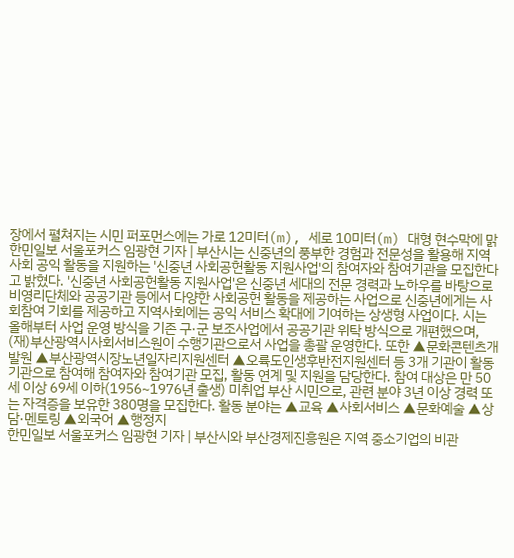장에서 펼쳐지는 시민 퍼포먼스에는 가로 12미터(m), 세로 10미터(m) 대형 현수막에 맑
한민일보 서울포커스 임광현 기자 | 부산시는 신중년의 풍부한 경험과 전문성을 활용해 지역사회 공익 활동을 지원하는 '신중년 사회공헌활동 지원사업'의 참여자와 참여기관을 모집한다고 밝혔다. '신중년 사회공헌활동 지원사업'은 신중년 세대의 전문 경력과 노하우를 바탕으로 비영리단체와 공공기관 등에서 다양한 사회공헌 활동을 제공하는 사업으로 신중년에게는 사회참여 기회를 제공하고 지역사회에는 공익 서비스 확대에 기여하는 상생형 사업이다. 시는 올해부터 사업 운영 방식을 기존 구·군 보조사업에서 공공기관 위탁 방식으로 개편했으며, (재)부산광역시사회서비스원이 수행기관으로서 사업을 총괄 운영한다. 또한 ▲문화콘텐츠개발원 ▲부산광역시장노년일자리지원센터 ▲오륙도인생후반전지원센터 등 3개 기관이 활동기관으로 참여해 참여자와 참여기관 모집, 활동 연계 및 지원을 담당한다. 참여 대상은 만 50세 이상 69세 이하(1956~1976년 출생) 미취업 부산 시민으로, 관련 분야 3년 이상 경력 또는 자격증을 보유한 380명을 모집한다. 활동 분야는 ▲교육 ▲사회서비스 ▲문화예술 ▲상담·멘토링 ▲외국어 ▲행정지
한민일보 서울포커스 임광현 기자 | 부산시와 부산경제진흥원은 지역 중소기업의 비관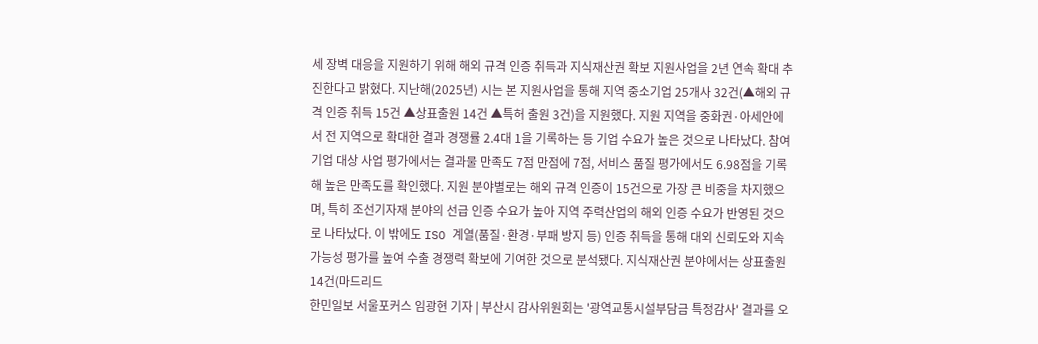세 장벽 대응을 지원하기 위해 해외 규격 인증 취득과 지식재산권 확보 지원사업을 2년 연속 확대 추진한다고 밝혔다. 지난해(2025년) 시는 본 지원사업을 통해 지역 중소기업 25개사 32건(▲해외 규격 인증 취득 15건 ▲상표출원 14건 ▲특허 출원 3건)을 지원했다. 지원 지역을 중화권·아세안에서 전 지역으로 확대한 결과 경쟁률 2.4대 1을 기록하는 등 기업 수요가 높은 것으로 나타났다. 참여기업 대상 사업 평가에서는 결과물 만족도 7점 만점에 7점, 서비스 품질 평가에서도 6.98점을 기록해 높은 만족도를 확인했다. 지원 분야별로는 해외 규격 인증이 15건으로 가장 큰 비중을 차지했으며, 특히 조선기자재 분야의 선급 인증 수요가 높아 지역 주력산업의 해외 인증 수요가 반영된 것으로 나타났다. 이 밖에도 ISO 계열(품질·환경·부패 방지 등) 인증 취득을 통해 대외 신뢰도와 지속가능성 평가를 높여 수출 경쟁력 확보에 기여한 것으로 분석됐다. 지식재산권 분야에서는 상표출원 14건(마드리드
한민일보 서울포커스 임광현 기자 | 부산시 감사위원회는 '광역교통시설부담금 특정감사' 결과를 오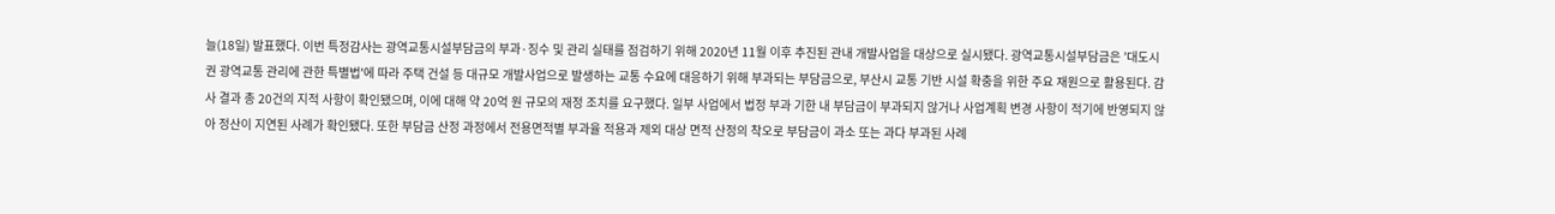늘(18일) 발표했다. 이번 특정감사는 광역교통시설부담금의 부과·징수 및 관리 실태를 점검하기 위해 2020년 11월 이후 추진된 관내 개발사업을 대상으로 실시됐다. 광역교통시설부담금은 '대도시권 광역교통 관리에 관한 특별법'에 따라 주택 건설 등 대규모 개발사업으로 발생하는 교통 수요에 대응하기 위해 부과되는 부담금으로, 부산시 교통 기반 시설 확충을 위한 주요 재원으로 활용된다. 감사 결과 총 20건의 지적 사항이 확인됐으며, 이에 대해 약 20억 원 규모의 재정 조치를 요구했다. 일부 사업에서 법정 부과 기한 내 부담금이 부과되지 않거나 사업계획 변경 사항이 적기에 반영되지 않아 정산이 지연된 사례가 확인됐다. 또한 부담금 산정 과정에서 전용면적별 부과율 적용과 제외 대상 면적 산정의 착오로 부담금이 과소 또는 과다 부과된 사례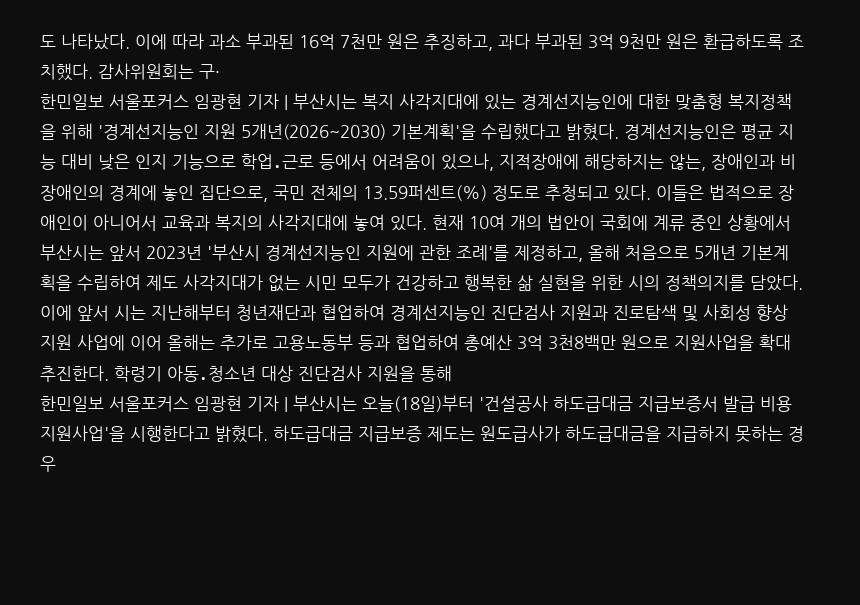도 나타났다. 이에 따라 과소 부과된 16억 7천만 원은 추징하고, 과다 부과된 3억 9천만 원은 환급하도록 조치했다. 감사위원회는 구·
한민일보 서울포커스 임광현 기자 | 부산시는 복지 사각지대에 있는 경계선지능인에 대한 맞춤형 복지정책을 위해 '경계선지능인 지원 5개년(2026~2030) 기본계획'을 수립했다고 밝혔다. 경계선지능인은 평균 지능 대비 낮은 인지 기능으로 학업․근로 등에서 어려움이 있으나, 지적장애에 해당하지는 않는, 장애인과 비장애인의 경계에 놓인 집단으로, 국민 전체의 13.59퍼센트(%) 정도로 추청되고 있다. 이들은 법적으로 장애인이 아니어서 교육과 복지의 사각지대에 놓여 있다. 현재 10여 개의 법안이 국회에 계류 중인 상황에서 부산시는 앞서 2023년 '부산시 경계선지능인 지원에 관한 조례'를 제정하고, 올해 처음으로 5개년 기본계획을 수립하여 제도 사각지대가 없는 시민 모두가 건강하고 행복한 삶 실현을 위한 시의 정책의지를 담았다. 이에 앞서 시는 지난해부터 청년재단과 협업하여 경계선지능인 진단검사 지원과 진로탐색 및 사회성 향상 지원 사업에 이어 올해는 추가로 고용노동부 등과 협업하여 총예산 3억 3천8백만 원으로 지원사업을 확대 추진한다. 학령기 아동․청소년 대상 진단검사 지원을 통해
한민일보 서울포커스 임광현 기자 | 부산시는 오늘(18일)부터 '건설공사 하도급대금 지급보증서 발급 비용 지원사업'을 시행한다고 밝혔다. 하도급대금 지급보증 제도는 원도급사가 하도급대금을 지급하지 못하는 경우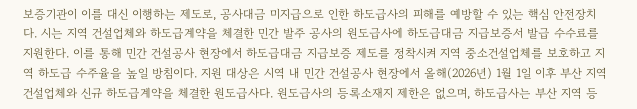보증기관이 이를 대신 이행하는 제도로, 공사대금 미지급으로 인한 하도급사의 피해를 예방할 수 있는 핵심 안전장치다. 시는 지역 건설업체와 하도급계약을 체결한 민간 발주 공사의 원도급사에 하도급대금 지급보증서 발급 수수료를 지원한다. 이를 통해 민간 건설공사 현장에서 하도급대금 지급보증 제도를 정착시켜 지역 중소건설업체를 보호하고 지역 하도급 수주율을 높일 방침이다. 지원 대상은 시역 내 민간 건설공사 현장에서 올해(2026년) 1월 1일 이후 부산 지역 건설업체와 신규 하도급계약을 체결한 원도급사다. 원도급사의 등록소재지 제한은 없으며, 하도급사는 부산 지역 등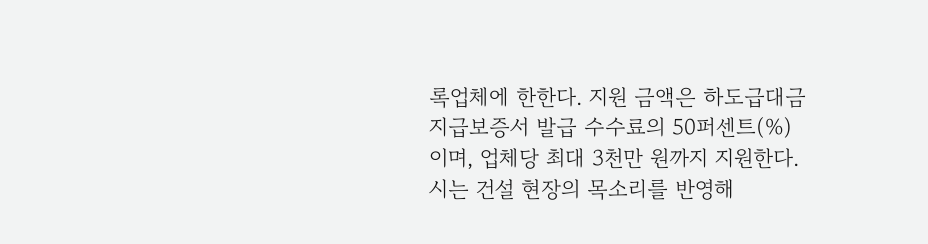록업체에 한한다. 지원 금액은 하도급대금 지급보증서 발급 수수료의 50퍼센트(%)이며, 업체당 최대 3천만 원까지 지원한다. 시는 건설 현장의 목소리를 반영해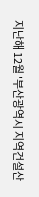지난해 12월 '부산광역시 지역건설산